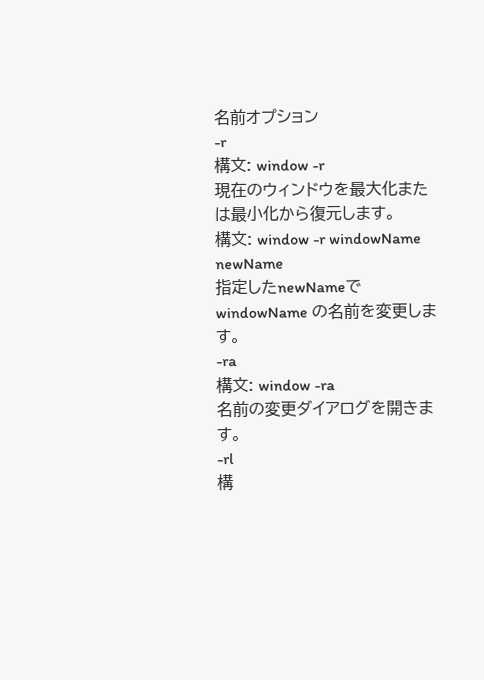名前オプション
-r
構文: window -r
現在のウィンドウを最大化または最小化から復元します。
構文: window -r windowName newName
指定したnewNameで windowName の名前を変更します。
-ra
構文: window -ra
名前の変更ダイアログを開きます。
-rl
構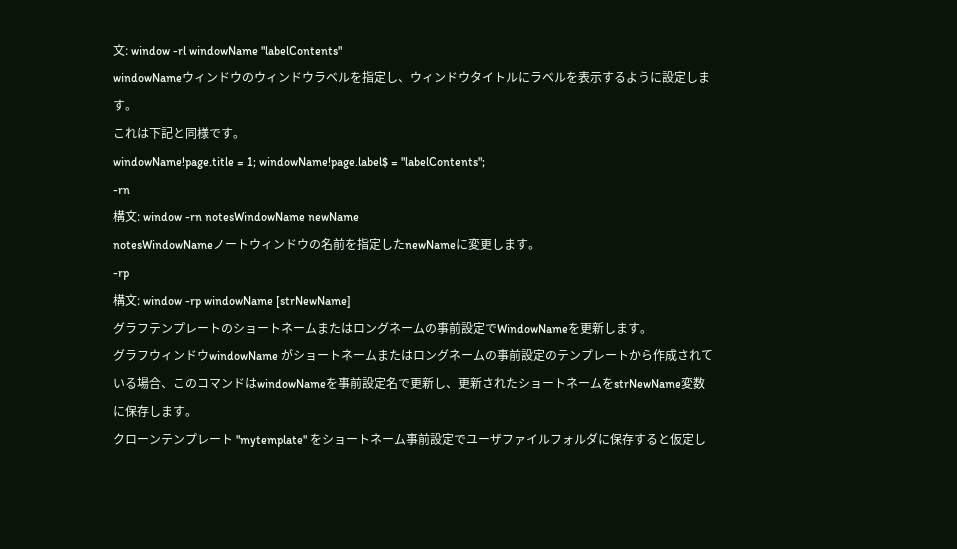文: window -rl windowName "labelContents"
windowNameウィンドウのウィンドウラベルを指定し、ウィンドウタイトルにラベルを表示するように設定します。
これは下記と同様です。
windowName!page.title = 1; windowName!page.label$ = "labelContents";
-rn
構文: window -rn notesWindowName newName
notesWindowNameノートウィンドウの名前を指定したnewNameに変更します。
-rp
構文: window -rp windowName [strNewName]
グラフテンプレートのショートネームまたはロングネームの事前設定でWindowNameを更新します。
グラフウィンドウwindowName がショートネームまたはロングネームの事前設定のテンプレートから作成されている場合、このコマンドはwindowNameを事前設定名で更新し、更新されたショートネームをstrNewName変数に保存します。
クローンテンプレート "mytemplate" をショートネーム事前設定でユーザファイルフォルダに保存すると仮定し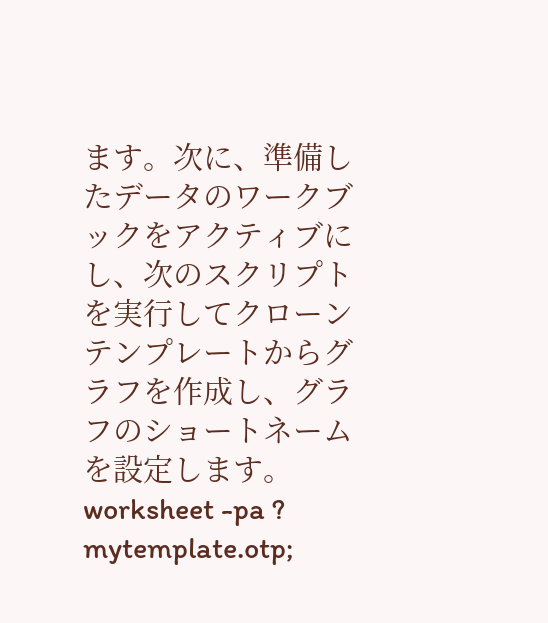ます。次に、準備したデータのワークブックをアクティブにし、次のスクリプトを実行してクローンテンプレートからグラフを作成し、グラフのショートネームを設定します。
worksheet -pa ? mytemplate.otp;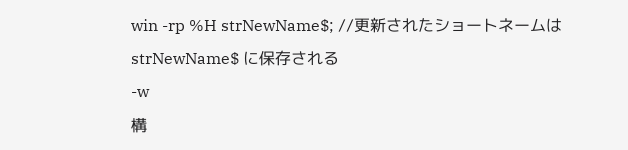win -rp %H strNewName$; //更新されたショートネームは strNewName$ に保存される
-w
構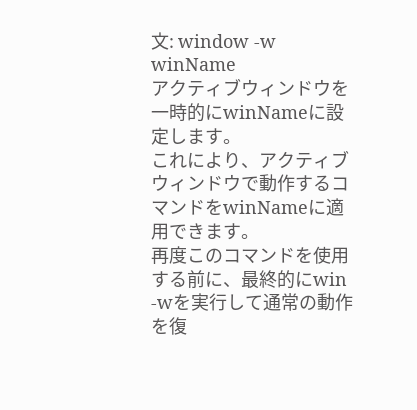文: window -w winName
アクティブウィンドウを一時的にwinNameに設定します。
これにより、アクティブウィンドウで動作するコマンドをwinNameに適用できます。
再度このコマンドを使用する前に、最終的にwin -wを実行して通常の動作を復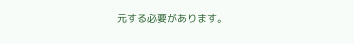元する必要があります。